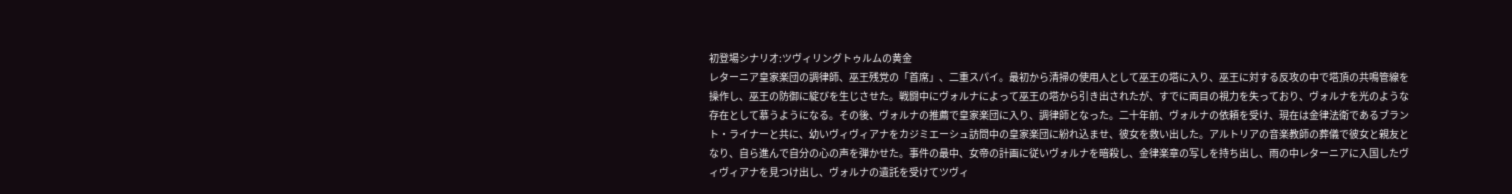初登場シナリオ:ツヴィリングトゥルムの黄金
レターニア皇家楽団の調律師、巫王残党の「首席」、二重スパイ。最初から清掃の使用人として巫王の塔に入り、巫王に対する反攻の中で塔頂の共鳴管線を操作し、巫王の防御に綻びを生じさせた。戦闘中にヴォルナによって巫王の塔から引き出されたが、すでに両目の視力を失っており、ヴォルナを光のような存在として慕うようになる。その後、ヴォルナの推薦で皇家楽団に入り、調律師となった。二十年前、ヴォルナの依頼を受け、現在は金律法衛であるブラント・ライナーと共に、幼いヴィヴィアナをカジミエーシュ訪問中の皇家楽団に紛れ込ませ、彼女を救い出した。アルトリアの音楽教師の葬儀で彼女と親友となり、自ら進んで自分の心の声を弾かせた。事件の最中、女帝の計画に従いヴォルナを暗殺し、金律楽章の写しを持ち出し、雨の中レターニアに入国したヴィヴィアナを見つけ出し、ヴォルナの遺託を受けてツヴィ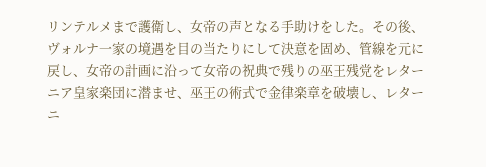リンテルメまで護衛し、女帝の声となる手助けをした。その後、ヴォルナ一家の境遇を目の当たりにして決意を固め、管線を元に戻し、女帝の計画に沿って女帝の祝典で残りの巫王残党をレターニア皇家楽団に潜ませ、巫王の術式で金律楽章を破壊し、レターニ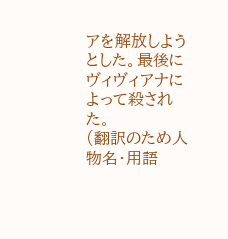アを解放しようとした。最後にヴィヴィアナによって殺された。
(翻訳のため人物名・用語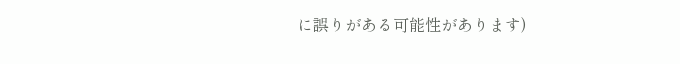に誤りがある可能性があります)